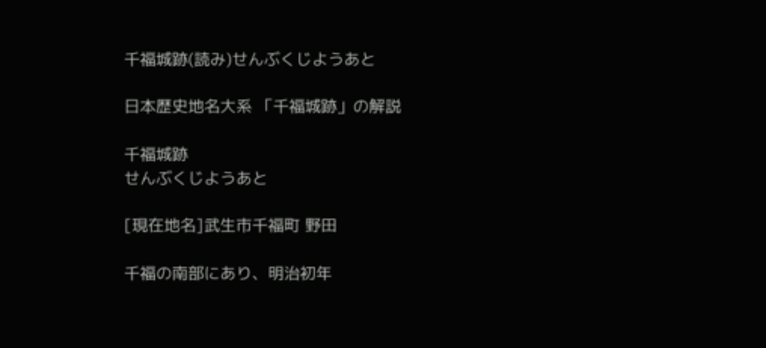千福城跡(読み)せんぶくじようあと

日本歴史地名大系 「千福城跡」の解説

千福城跡
せんぶくじようあと

[現在地名]武生市千福町 野田

千福の南部にあり、明治初年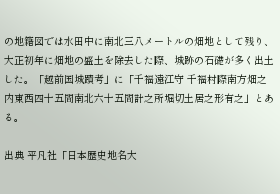の地籍図では水田中に南北三八メートルの畑地として残り、大正初年に畑地の盛土を除去した際、城跡の石礎が多く出土した。「越前国城蹟考」に「千福遠江守 千福村際南方畑之内東西四十五間南北六十五間計之所堀切土居之形有之」とある。

出典 平凡社「日本歴史地名大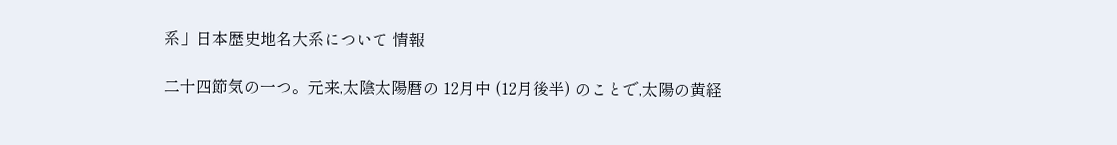系」日本歴史地名大系について 情報

二十四節気の一つ。元来,太陰太陽暦の 12月中 (12月後半) のことで,太陽の黄経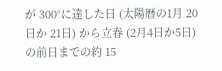が 300°に達した日 (太陽暦の1月 20日か 21日) から立春 (2月4日か5日) の前日までの約 15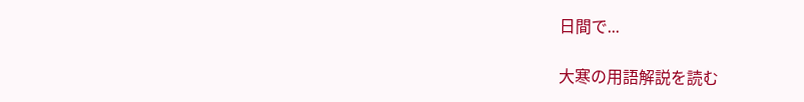日間で...

大寒の用語解説を読む